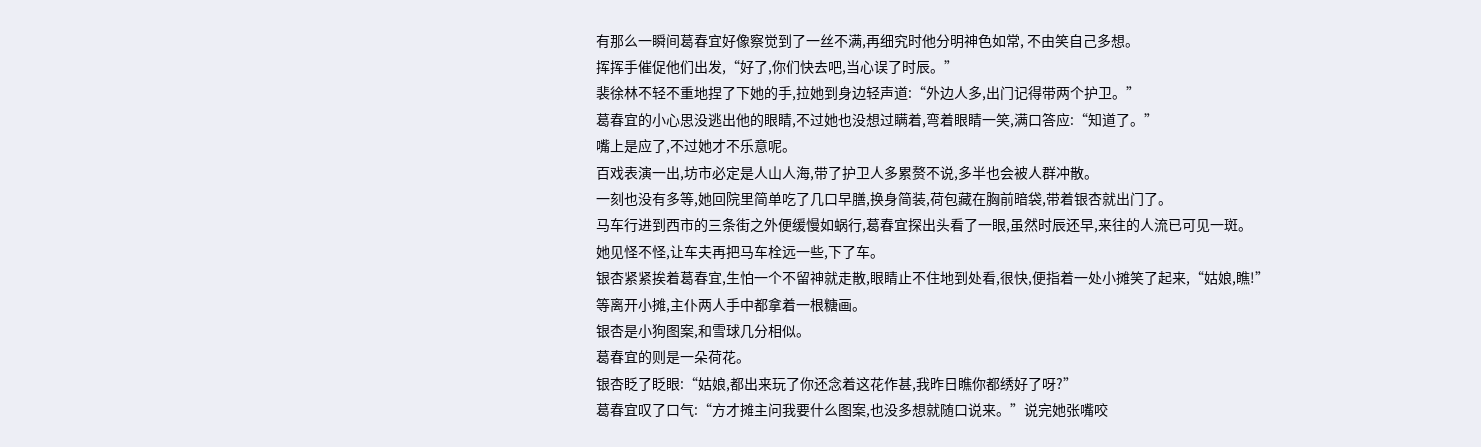有那么一瞬间葛春宜好像察觉到了一丝不满,再细究时他分明神色如常, 不由笑自己多想。
挥挥手催促他们出发,“好了,你们快去吧,当心误了时辰。”
裴徐林不轻不重地捏了下她的手,拉她到身边轻声道:“外边人多,出门记得带两个护卫。”
葛春宜的小心思没逃出他的眼睛,不过她也没想过瞒着,弯着眼睛一笑,满口答应:“知道了。”
嘴上是应了,不过她才不乐意呢。
百戏表演一出,坊市必定是人山人海,带了护卫人多累赘不说,多半也会被人群冲散。
一刻也没有多等,她回院里简单吃了几口早膳,换身简装,荷包藏在胸前暗袋,带着银杏就出门了。
马车行进到西市的三条街之外便缓慢如蜗行,葛春宜探出头看了一眼,虽然时辰还早,来往的人流已可见一斑。
她见怪不怪,让车夫再把马车栓远一些,下了车。
银杏紧紧挨着葛春宜,生怕一个不留神就走散,眼睛止不住地到处看,很快,便指着一处小摊笑了起来,“姑娘,瞧!”
等离开小摊,主仆两人手中都拿着一根糖画。
银杏是小狗图案,和雪球几分相似。
葛春宜的则是一朵荷花。
银杏眨了眨眼:“姑娘,都出来玩了你还念着这花作甚,我昨日瞧你都绣好了呀?”
葛春宜叹了口气:“方才摊主问我要什么图案,也没多想就随口说来。”说完她张嘴咬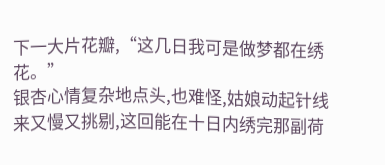下一大片花瓣,“这几日我可是做梦都在绣花。”
银杏心情复杂地点头,也难怪,姑娘动起针线来又慢又挑剔,这回能在十日内绣完那副荷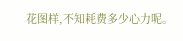花图样,不知耗费多少心力呢。